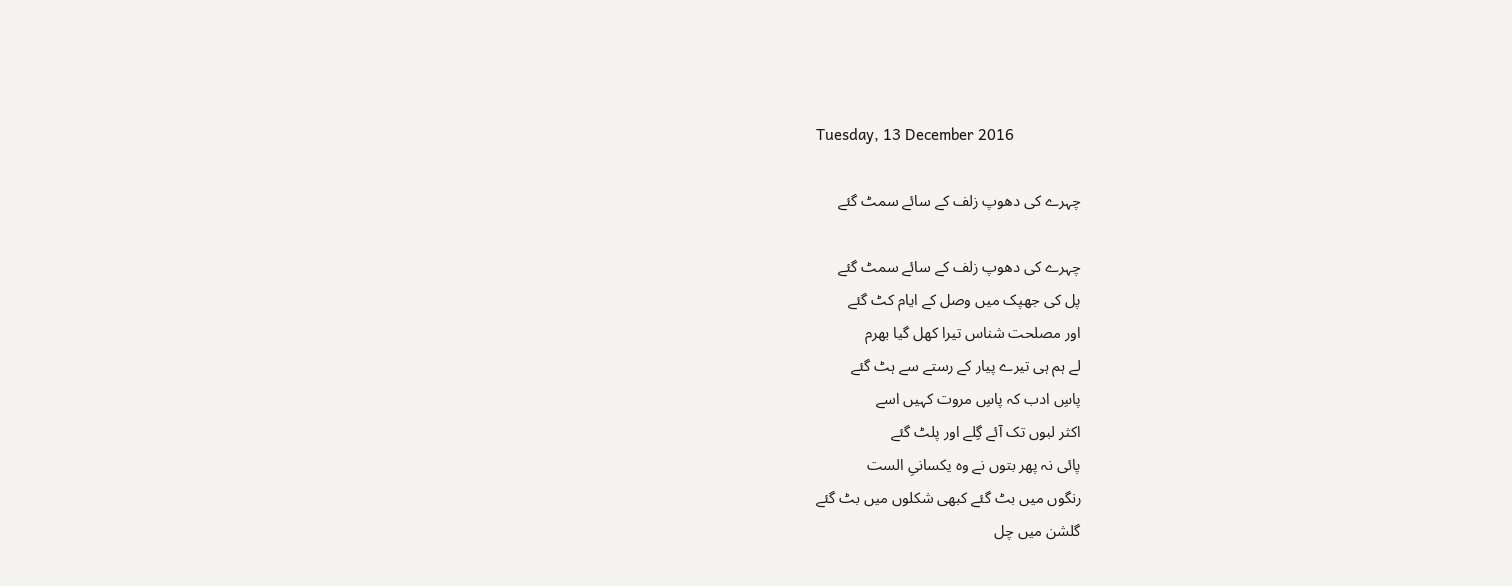Tuesday, 13 December 2016

چہرے کی دھوپ زلف کے سائے سمٹ گئے

چہرے کی دھوپ زلف کے سائے سمٹ گئے
پل کی جھپک میں وصل کے ایام کٹ گئے
اور مصلحت شناس تیرا کھل گیا بھرم
لے ہم ہی تیرے پیار کے رستے سے ہٹ گئے
پاسِ ادب کہ پاسِ مروت کہیں اسے
اکثر لبوں تک آئے گِلے اور پلٹ گئے
پائی نہ پھر بتوں نے وہ یکسانیِ الست
رنگوں میں بٹ گئے کبھی شکلوں میں بٹ گئے
گلشن میں چل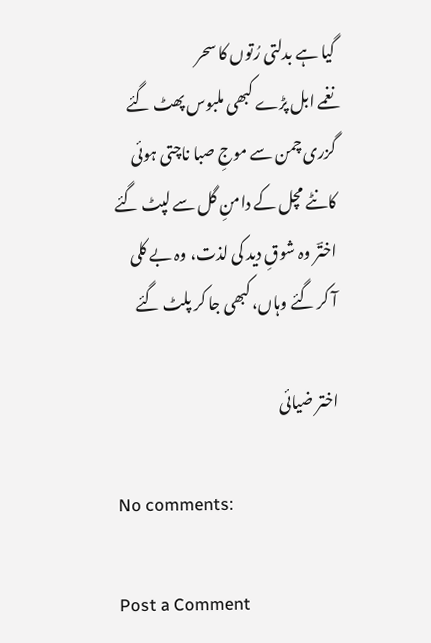گیا ہے بدلتی رُتوں کا سحر
نغمے ابل پڑے کبھی ملبوس پھٹ گئے
گزری چمن سے موجِ صبا ناچتی ہوئی
کانٹے مچل کے دامنِ گل سے لپٹ گئے
اختؔر وہ شوقِ دید کی لذت، وہ بے کلی
آ کر گئے وہاں، کبھی جا کر پلٹ گئے

اختر ضیائی

No comments:

Post a Comment